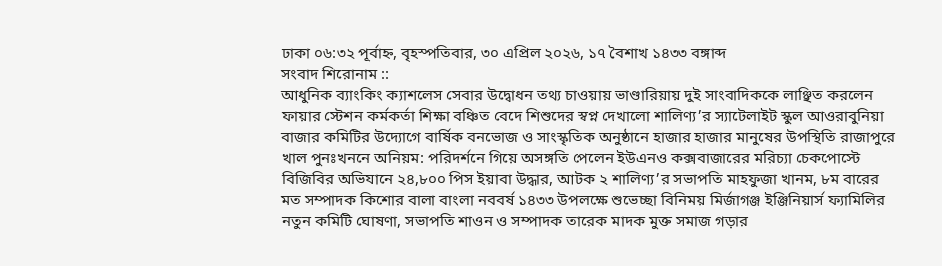ঢাকা ০৬:৩২ পূর্বাহ্ন, বৃহস্পতিবার, ৩০ এপ্রিল ২০২৬, ১৭ বৈশাখ ১৪৩৩ বঙ্গাব্দ
সংবাদ শিরোনাম ::
আধুনিক ব্যাংকিং ক্যাশলেস সেবার উদ্বোধন তথ্য চাওয়ায় ভাণ্ডারিয়ায় দুই সাংবাদিককে লাঞ্ছিত করলেন ফায়ার স্টেশন কর্মকর্তা শিক্ষা বঞ্চিত বেদে শিশুদের স্বপ্ন দেখালো শালিণ্য’র স্যাটেলাইট স্কুল আওরাবুনিয়া বাজার কমিটির উদ্যোগে বার্ষিক বনভোজ ও সাংস্কৃতিক অনুষ্ঠানে হাজার হাজার মানুষের উপস্থিতি রাজাপুরে খাল পুনঃখননে অনিয়ম: পরিদর্শনে গিয়ে অসঙ্গতি পেলেন ইউএনও কক্সবাজারের মরিচ্যা চেকপোস্টে বিজিবির অভিযানে ২৪,৮০০ পিস ইয়াবা উদ্ধার, আটক ২ শালিণ্য’র সভাপতি মাহফুজা খানম, ৮ম বারের মত সম্পাদক কিশোর বালা বাংলা নববর্ষ ১৪৩৩ উপলক্ষে শুভেচ্ছা বিনিময় মির্জাগঞ্জ ইঞ্জিনিয়ার্স ফ্যামিলির নতুন কমিটি ঘোষণা, সভাপতি শাওন ও সম্পাদক তারেক মাদক মুক্ত সমাজ গড়ার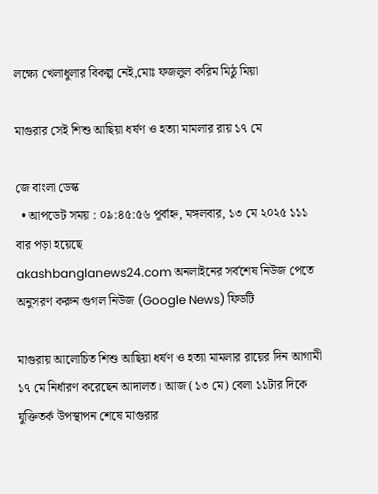লক্ষ্যে খেলাধুলার বিকল্প নেই,মোঃ ফজলুল করিম মিঠু মিয়া

মাগুরার সেই শিশু আছিয়া ধর্ষণ ও হত্যা মামলার রায় ১৭ মে

জে বাংলা ডেস্ক
  • আপডেট সময় : ০৯:৪৫:৫৬ পূর্বাহ্ন, মঙ্গলবার, ১৩ মে ২০২৫ ১১১ বার পড়া হয়েছে
akashbanglanews24.com অনলাইনের সর্বশেষ নিউজ পেতে অনুসরণ করুন গুগল নিউজ (Google News) ফিডটি

মাগুরায় আলোচিত শিশু আছিয়া ধর্ষণ ও হত্যা মামলার রায়ের দিন আগামী ১৭ মে নির্ধারণ করেছেন আদালত। আজ (১৩ মে) বেলা ১১টার দিকে যুক্তিতর্ক উপস্থাপন শেষে মাগুরার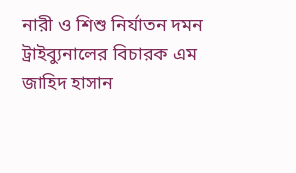নারী ও শিশু নির্যাতন দমন ট্রাইব্যুনালের বিচারক এম জাহিদ হাসান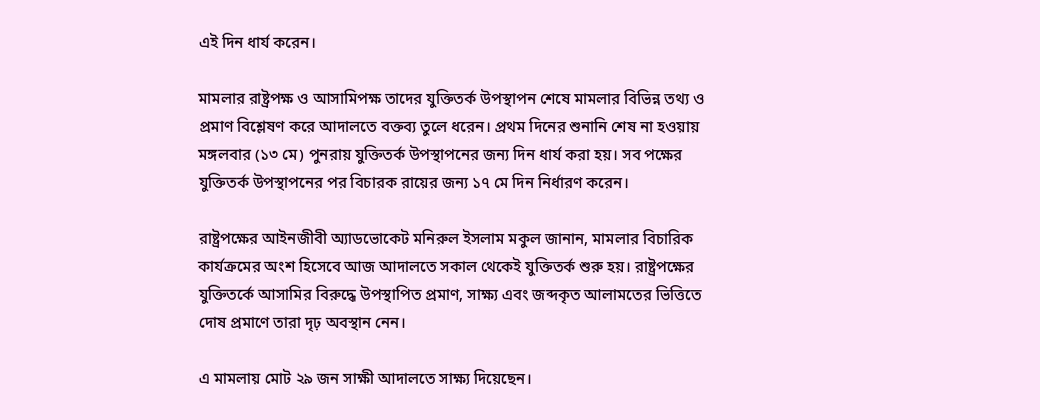এই দিন ধার্য করেন।

মামলার রাষ্ট্রপক্ষ ও আসামিপক্ষ তাদের যুক্তিতর্ক উপস্থাপন শেষে মামলার বিভিন্ন তথ্য ও প্রমাণ বিশ্লেষণ করে আদালতে বক্তব্য তুলে ধরেন। প্রথম দিনের শুনানি শেষ না হওয়ায় মঙ্গলবার (১৩ মে) পুনরায় যুক্তিতর্ক উপস্থাপনের জন্য দিন ধার্য করা হয়। সব পক্ষের যুক্তিতর্ক উপস্থাপনের পর বিচারক রায়ের জন্য ১৭ মে দিন নির্ধারণ করেন।

রাষ্ট্রপক্ষের আইনজীবী অ্যাডভোকেট মনিরুল ইসলাম মকুল জানান, মামলার বিচারিক কার্যক্রমের অংশ হিসেবে আজ আদালতে সকাল থেকেই যুক্তিতর্ক শুরু হয়। রাষ্ট্রপক্ষের যুক্তিতর্কে আসামির বিরুদ্ধে উপস্থাপিত প্রমাণ, সাক্ষ্য এবং জব্দকৃত আলামতের ভিত্তিতে দোষ প্রমাণে তারা দৃঢ় অবস্থান নেন।

এ মামলায় মোট ২৯ জন সাক্ষী আদালতে সাক্ষ্য দিয়েছেন।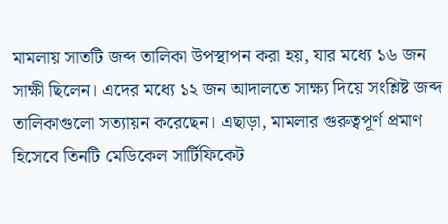মামলায় সাতটি জব্দ তালিকা উপস্থাপন করা হয়, যার মধ্যে ১৬ জন সাক্ষী ছিলেন। এদের মধ্যে ১২ জন আদালতে সাক্ষ্য দিয়ে সংশ্লিষ্ট জব্দ তালিকাগুলো সত্যায়ন করেছেন। এছাড়া, মামলার গুরুত্বপূর্ণ প্রমাণ হিসেবে তিনটি মেডিকেল সার্টিফিকেট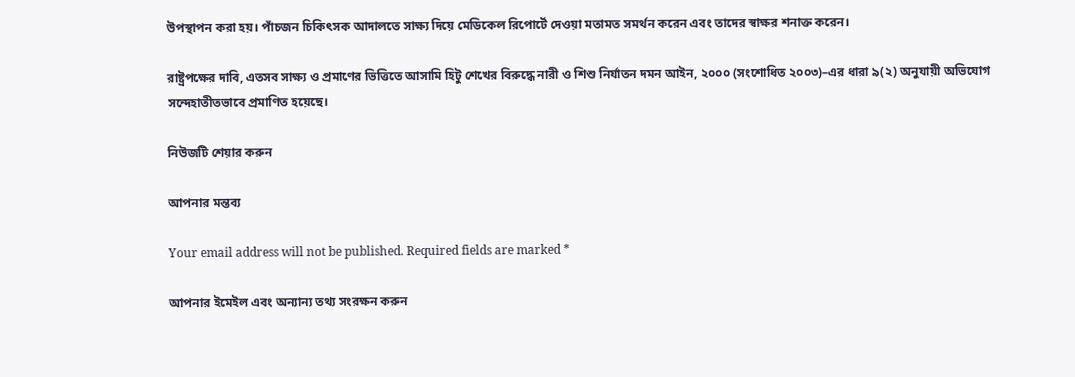উপস্থাপন করা হয়। পাঁচজন চিকিৎসক আদালতে সাক্ষ্য দিয়ে মেডিকেল রিপোর্টে দেওয়া মতামত সমর্থন করেন এবং তাদের স্বাক্ষর শনাক্ত করেন।

রাষ্ট্রপক্ষের দাবি, এতসব সাক্ষ্য ও প্রমাণের ভিত্তিতে আসামি হিটু শেখের বিরুদ্ধে নারী ও শিশু নির্যাতন দমন আইন, ২০০০ (সংশোধিত ২০০৩)–এর ধারা ৯(২) অনুযায়ী অভিযোগ সন্দেহাতীতভাবে প্রমাণিত হয়েছে।

নিউজটি শেয়ার করুন

আপনার মন্তব্য

Your email address will not be published. Required fields are marked *

আপনার ইমেইল এবং অন্যান্য তথ্য সংরক্ষন করুন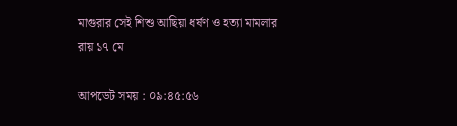মাগুরার সেই শিশু আছিয়া ধর্ষণ ও হত্যা মামলার রায় ১৭ মে

আপডেট সময় : ০৯:৪৫:৫৬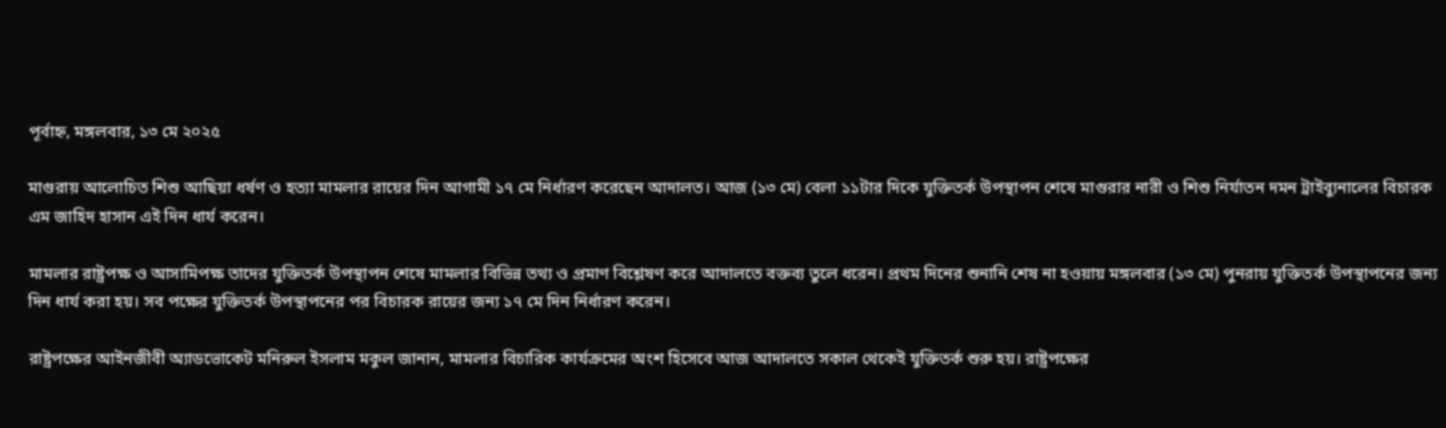পূর্বাহ্ন, মঙ্গলবার, ১৩ মে ২০২৫

মাগুরায় আলোচিত শিশু আছিয়া ধর্ষণ ও হত্যা মামলার রায়ের দিন আগামী ১৭ মে নির্ধারণ করেছেন আদালত। আজ (১৩ মে) বেলা ১১টার দিকে যুক্তিতর্ক উপস্থাপন শেষে মাগুরার নারী ও শিশু নির্যাতন দমন ট্রাইব্যুনালের বিচারক এম জাহিদ হাসান এই দিন ধার্য করেন।

মামলার রাষ্ট্রপক্ষ ও আসামিপক্ষ তাদের যুক্তিতর্ক উপস্থাপন শেষে মামলার বিভিন্ন তথ্য ও প্রমাণ বিশ্লেষণ করে আদালতে বক্তব্য তুলে ধরেন। প্রথম দিনের শুনানি শেষ না হওয়ায় মঙ্গলবার (১৩ মে) পুনরায় যুক্তিতর্ক উপস্থাপনের জন্য দিন ধার্য করা হয়। সব পক্ষের যুক্তিতর্ক উপস্থাপনের পর বিচারক রায়ের জন্য ১৭ মে দিন নির্ধারণ করেন।

রাষ্ট্রপক্ষের আইনজীবী অ্যাডভোকেট মনিরুল ইসলাম মকুল জানান, মামলার বিচারিক কার্যক্রমের অংশ হিসেবে আজ আদালতে সকাল থেকেই যুক্তিতর্ক শুরু হয়। রাষ্ট্রপক্ষের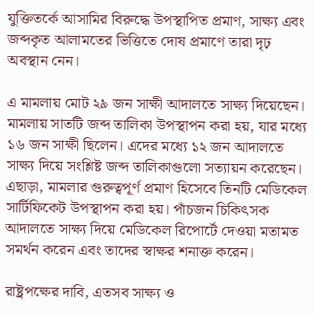যুক্তিতর্কে আসামির বিরুদ্ধে উপস্থাপিত প্রমাণ, সাক্ষ্য এবং জব্দকৃত আলামতের ভিত্তিতে দোষ প্রমাণে তারা দৃঢ় অবস্থান নেন।

এ মামলায় মোট ২৯ জন সাক্ষী আদালতে সাক্ষ্য দিয়েছেন। মামলায় সাতটি জব্দ তালিকা উপস্থাপন করা হয়, যার মধ্যে ১৬ জন সাক্ষী ছিলেন। এদের মধ্যে ১২ জন আদালতে সাক্ষ্য দিয়ে সংশ্লিষ্ট জব্দ তালিকাগুলো সত্যায়ন করেছেন। এছাড়া, মামলার গুরুত্বপূর্ণ প্রমাণ হিসেবে তিনটি মেডিকেল সার্টিফিকেট উপস্থাপন করা হয়। পাঁচজন চিকিৎসক আদালতে সাক্ষ্য দিয়ে মেডিকেল রিপোর্টে দেওয়া মতামত সমর্থন করেন এবং তাদের স্বাক্ষর শনাক্ত করেন।

রাষ্ট্রপক্ষের দাবি, এতসব সাক্ষ্য ও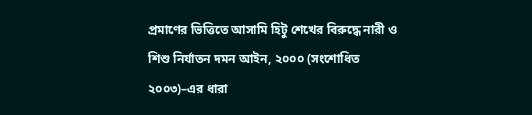প্রমাণের ভিত্তিতে আসামি হিটু শেখের বিরুদ্ধে নারী ও শিশু নির্যাতন দমন আইন, ২০০০ (সংশোধিত ২০০৩)–এর ধারা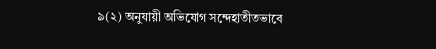৯(২) অনুযায়ী অভিযোগ সন্দেহাতীতভাবে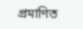প্রমাণিত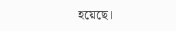হয়েছে।